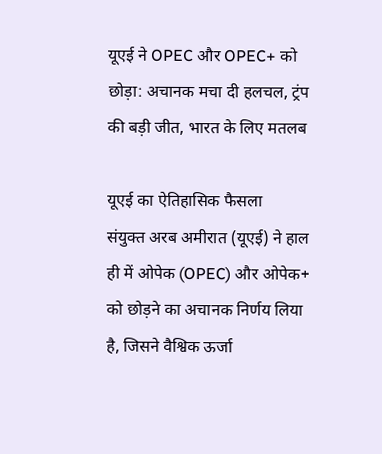यूएई ने OPEC और OPEC+ को छोड़ा: अचानक मचा दी हलचल, ट्रंप की बड़ी जीत, भारत के लिए मतलब

यूएई का ऐतिहासिक फैसला
संयुक्त अरब अमीरात (यूएई) ने हाल ही में ओपेक (OPEC) और ओपेक+ को छोड़ने का अचानक निर्णय लिया है, जिसने वैश्विक ऊर्जा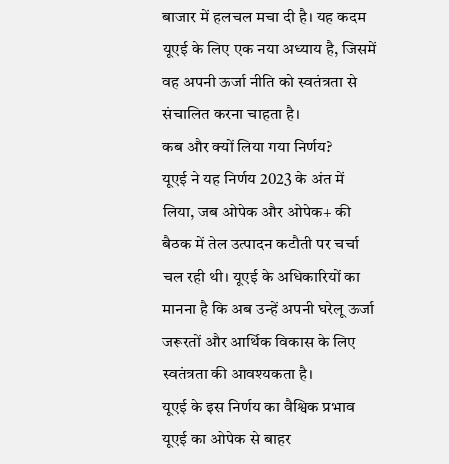बाजार में हलचल मचा दी है। यह कदम यूएई के लिए एक नया अध्याय है, जिसमें वह अपनी ऊर्जा नीति को स्वतंत्रता से संचालित करना चाहता है।
कब और क्यों लिया गया निर्णय?
यूएई ने यह निर्णय 2023 के अंत में लिया, जब ओपेक और ओपेक+ की बैठक में तेल उत्पादन कटौती पर चर्चा चल रही थी। यूएई के अधिकारियों का मानना है कि अब उन्हें अपनी घरेलू ऊर्जा जरूरतों और आर्थिक विकास के लिए स्वतंत्रता की आवश्यकता है।
यूएई के इस निर्णय का वैश्विक प्रभाव
यूएई का ओपेक से बाहर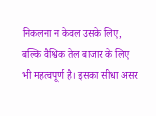निकलना न केवल उसके लिए, बल्कि वैश्विक तेल बाजार के लिए भी महत्वपूर्ण है। इसका सीधा असर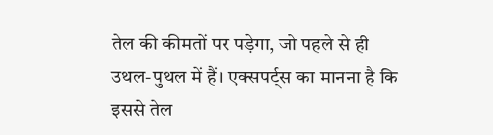तेल की कीमतों पर पड़ेगा, जो पहले से ही उथल-पुथल में हैं। एक्सपर्ट्स का मानना है कि इससे तेल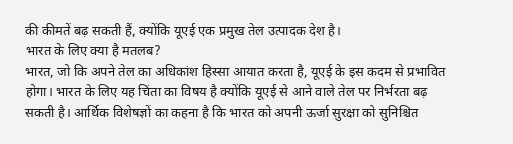की कीमतें बढ़ सकती हैं, क्योंकि यूएई एक प्रमुख तेल उत्पादक देश है।
भारत के लिए क्या है मतलब?
भारत, जो कि अपने तेल का अधिकांश हिस्सा आयात करता है, यूएई के इस कदम से प्रभावित होगा। भारत के लिए यह चिंता का विषय है क्योंकि यूएई से आने वाले तेल पर निर्भरता बढ़ सकती है। आर्थिक विशेषज्ञों का कहना है कि भारत को अपनी ऊर्जा सुरक्षा को सुनिश्चित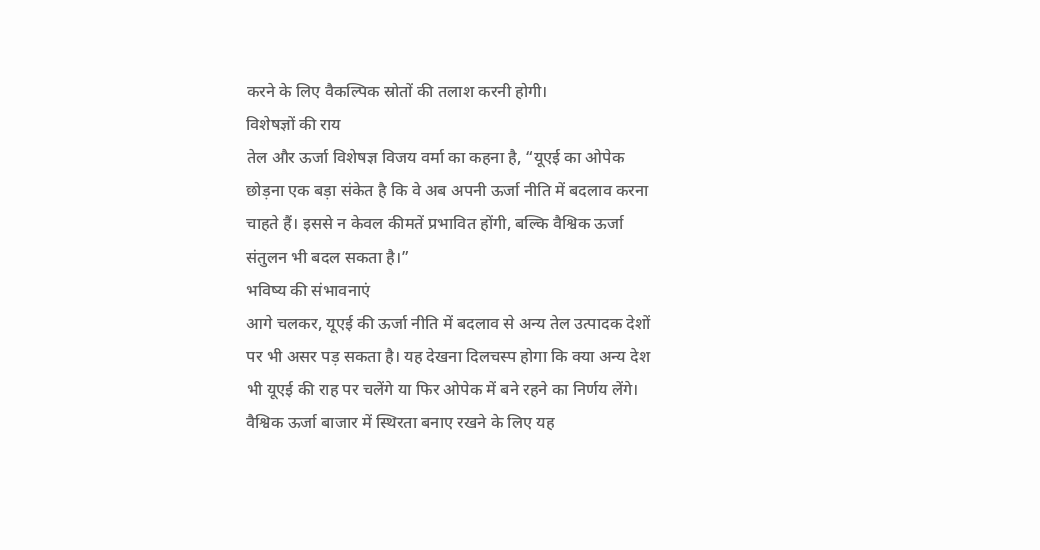करने के लिए वैकल्पिक स्रोतों की तलाश करनी होगी।
विशेषज्ञों की राय
तेल और ऊर्जा विशेषज्ञ विजय वर्मा का कहना है, “यूएई का ओपेक छोड़ना एक बड़ा संकेत है कि वे अब अपनी ऊर्जा नीति में बदलाव करना चाहते हैं। इससे न केवल कीमतें प्रभावित होंगी, बल्कि वैश्विक ऊर्जा संतुलन भी बदल सकता है।”
भविष्य की संभावनाएं
आगे चलकर, यूएई की ऊर्जा नीति में बदलाव से अन्य तेल उत्पादक देशों पर भी असर पड़ सकता है। यह देखना दिलचस्प होगा कि क्या अन्य देश भी यूएई की राह पर चलेंगे या फिर ओपेक में बने रहने का निर्णय लेंगे। वैश्विक ऊर्जा बाजार में स्थिरता बनाए रखने के लिए यह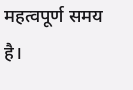महत्वपूर्ण समय है।